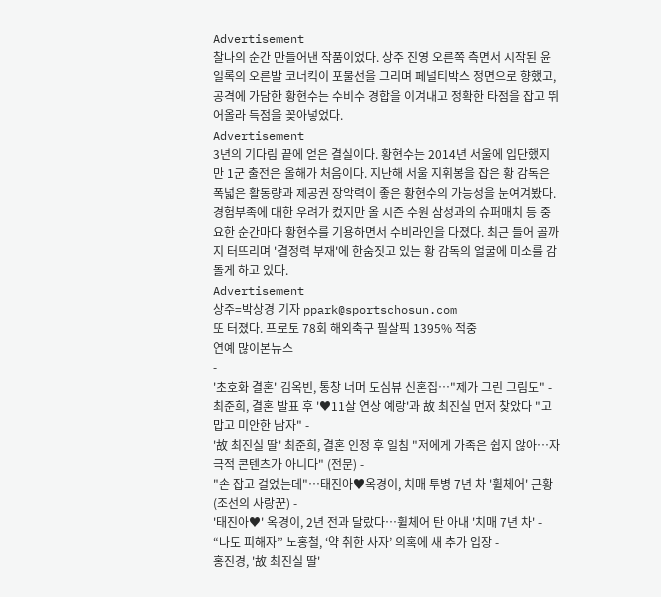Advertisement
찰나의 순간 만들어낸 작품이었다. 상주 진영 오른쪽 측면서 시작된 윤일록의 오른발 코너킥이 포물선을 그리며 페널티박스 정면으로 향했고, 공격에 가담한 황현수는 수비수 경합을 이겨내고 정확한 타점을 잡고 뛰어올라 득점을 꽂아넣었다.
Advertisement
3년의 기다림 끝에 얻은 결실이다. 황현수는 2014년 서울에 입단했지만 1군 출전은 올해가 처음이다. 지난해 서울 지휘봉을 잡은 황 감독은 폭넓은 활동량과 제공권 장악력이 좋은 황현수의 가능성을 눈여겨봤다. 경험부족에 대한 우려가 컸지만 올 시즌 수원 삼성과의 슈퍼매치 등 중요한 순간마다 황현수를 기용하면서 수비라인을 다졌다. 최근 들어 골까지 터뜨리며 '결정력 부재'에 한숨짓고 있는 황 감독의 얼굴에 미소를 감돌게 하고 있다.
Advertisement
상주=박상경 기자 ppark@sportschosun.com
또 터졌다. 프로토 78회 해외축구 필살픽 1395% 적중
연예 많이본뉴스
-
'초호화 결혼' 김옥빈, 통창 너머 도심뷰 신혼집…"제가 그린 그림도" -
최준희, 결혼 발표 후 '♥11살 연상 예랑'과 故 최진실 먼저 찾았다 "고맙고 미안한 남자" -
'故 최진실 딸' 최준희, 결혼 인정 후 일침 "저에게 가족은 쉽지 않아…자극적 콘텐츠가 아니다" (전문) -
"손 잡고 걸었는데"…태진아♥옥경이, 치매 투병 7년 차 '휠체어' 근황(조선의 사랑꾼) -
'태진아♥' 옥경이, 2년 전과 달랐다…휠체어 탄 아내 '치매 7년 차' -
“나도 피해자” 노홍철, ‘약 취한 사자’ 의혹에 새 추가 입장 -
홍진경, '故 최진실 딸'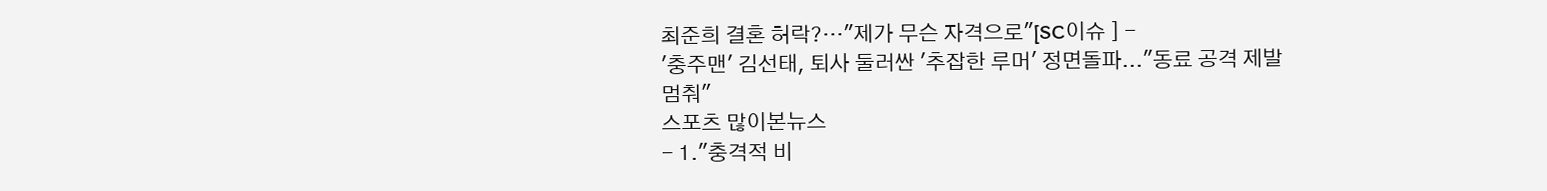최준희 결혼 허락?…"제가 무슨 자격으로"[SC이슈 ] -
'충주맨' 김선태, 퇴사 둘러싼 '추잡한 루머' 정면돌파..."동료 공격 제발 멈춰"
스포츠 많이본뉴스
- 1."충격적 비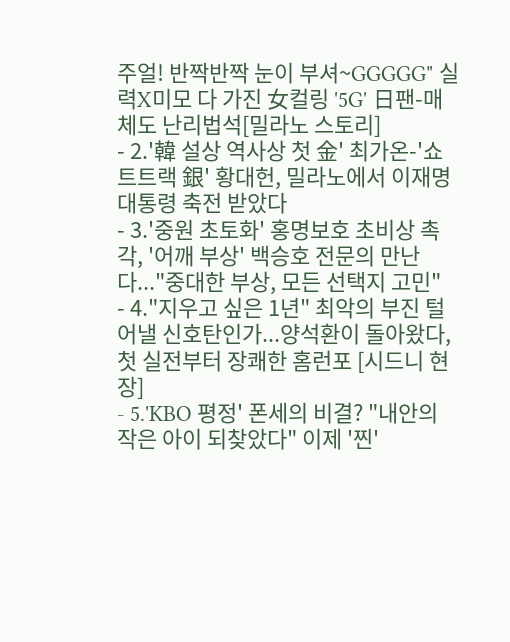주얼! 반짝반짝 눈이 부셔~GGGGG" 실력X미모 다 가진 女컬링 '5G' 日팬-매체도 난리법석[밀라노 스토리]
- 2.'韓 설상 역사상 첫 金' 최가온-'쇼트트랙 銀' 황대헌, 밀라노에서 이재명 대통령 축전 받았다
- 3.'중원 초토화' 홍명보호 초비상 촉각, '어깨 부상' 백승호 전문의 만난다..."중대한 부상, 모든 선택지 고민"
- 4."지우고 싶은 1년" 최악의 부진 털어낼 신호탄인가...양석환이 돌아왔다, 첫 실전부터 장쾌한 홈런포 [시드니 현장]
- 5.'KBO 평정' 폰세의 비결? "내안의 작은 아이 되찾았다" 이제 '찐'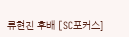류현진 후배 [SC포커스]